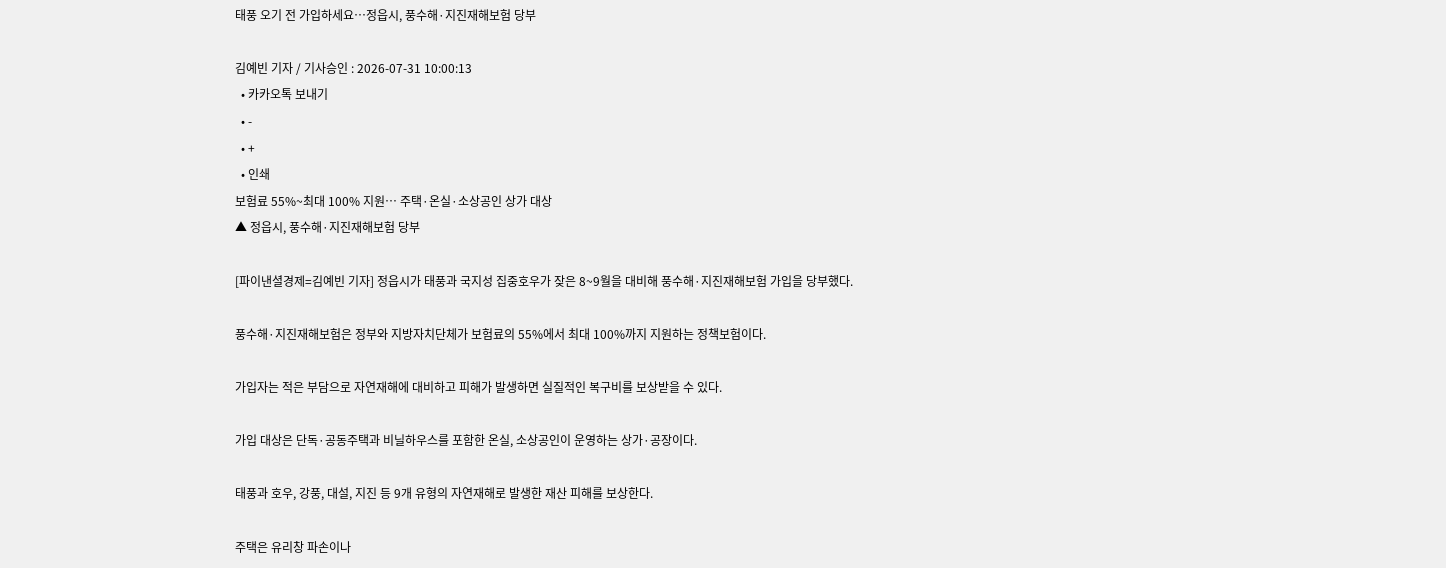태풍 오기 전 가입하세요…정읍시, 풍수해·지진재해보험 당부

김예빈 기자 / 기사승인 : 2026-07-31 10:00:13
  • 카카오톡 보내기
  • -
  • +
  • 인쇄
보험료 55%~최대 100% 지원… 주택·온실·소상공인 상가 대상
▲ 정읍시, 풍수해·지진재해보험 당부

[파이낸셜경제=김예빈 기자] 정읍시가 태풍과 국지성 집중호우가 잦은 8~9월을 대비해 풍수해·지진재해보험 가입을 당부했다.

풍수해·지진재해보험은 정부와 지방자치단체가 보험료의 55%에서 최대 100%까지 지원하는 정책보험이다.

가입자는 적은 부담으로 자연재해에 대비하고 피해가 발생하면 실질적인 복구비를 보상받을 수 있다.

가입 대상은 단독·공동주택과 비닐하우스를 포함한 온실, 소상공인이 운영하는 상가·공장이다.

태풍과 호우, 강풍, 대설, 지진 등 9개 유형의 자연재해로 발생한 재산 피해를 보상한다.

주택은 유리창 파손이나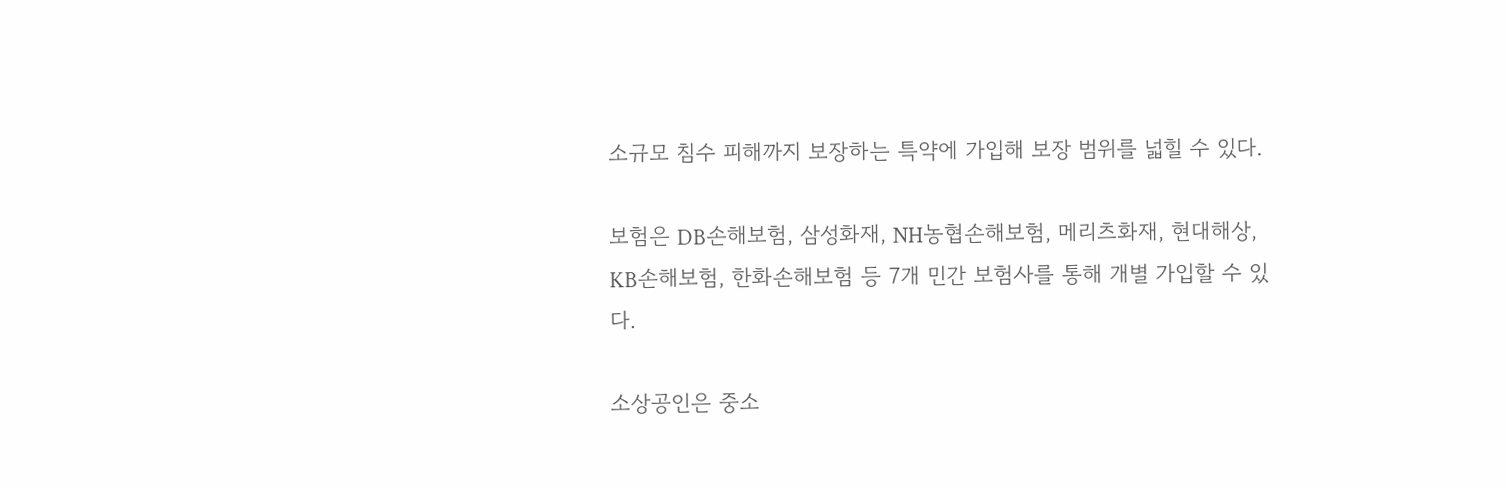소규모 침수 피해까지 보장하는 특약에 가입해 보장 범위를 넓힐 수 있다.

보험은 DB손해보험, 삼성화재, NH농협손해보험, 메리츠화재, 현대해상, KB손해보험, 한화손해보험 등 7개 민간 보험사를 통해 개별 가입할 수 있다.

소상공인은 중소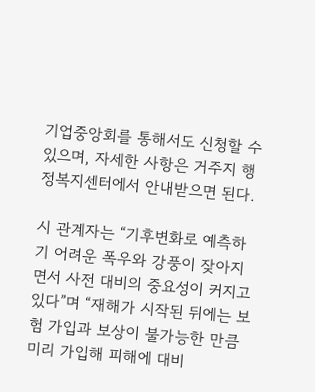기업중앙회를 통해서도 신청할 수 있으며, 자세한 사항은 거주지 행정복지센터에서 안내받으면 된다.

시 관계자는 “기후변화로 예측하기 어려운 폭우와 강풍이 잦아지면서 사전 대비의 중요성이 커지고 있다”며 “재해가 시작된 뒤에는 보험 가입과 보상이 불가능한 만큼 미리 가입해 피해에 대비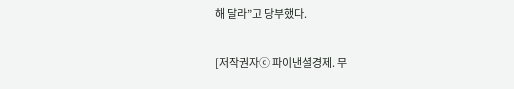해 달라”고 당부했다.

[저작권자ⓒ 파이낸셜경제. 무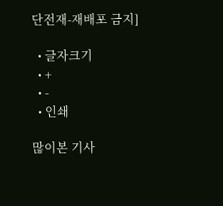단전재-재배포 금지]

  • 글자크기
  • +
  • -
  • 인쇄

많이본 기사